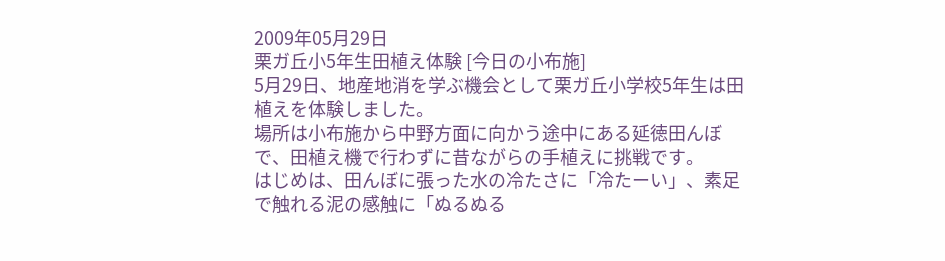2009年05月29日
栗ガ丘小5年生田植え体験 [今日の小布施]
5月29日、地産地消を学ぶ機会として栗ガ丘小学校5年生は田植えを体験しました。
場所は小布施から中野方面に向かう途中にある延徳田んぼで、田植え機で行わずに昔ながらの手植えに挑戦です。
はじめは、田んぼに張った水の冷たさに「冷たーい」、素足で触れる泥の感触に「ぬるぬる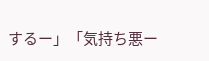するー」「気持ち悪ー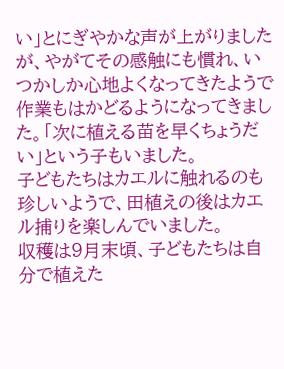い」とにぎやかな声が上がりましたが、やがてその感触にも慣れ、いつかしか心地よくなってきたようで作業もはかどるようになってきました。「次に植える苗を早くちょうだい」という子もいました。
子どもたちはカエルに触れるのも珍しいようで、田植えの後はカエル捕りを楽しんでいました。
収穫は9月末頃、子どもたちは自分で植えた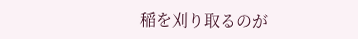稲を刈り取るのが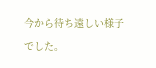今から待ち遠しい様子でした。